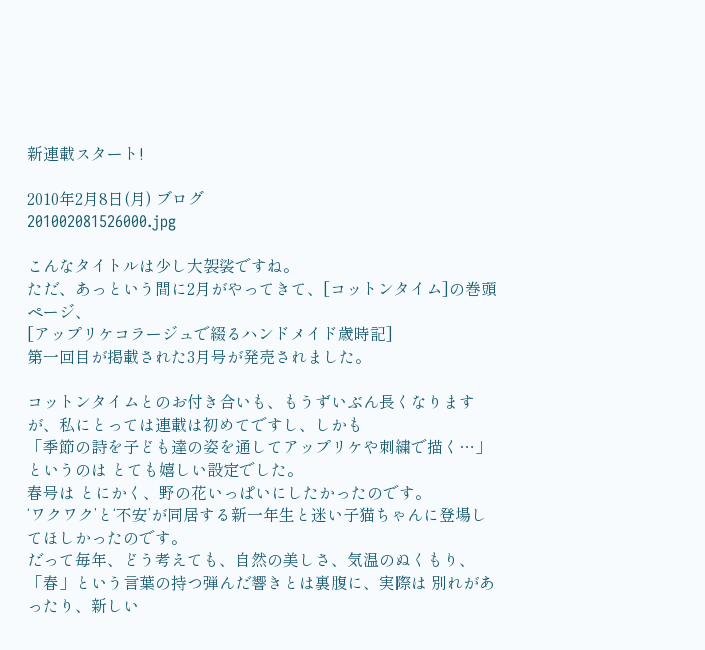新連載スタート!

2010年2月8日(月) ブログ
201002081526000.jpg

こんなタイトルは少し大袈裟ですね。
ただ、あっという間に2月がやってきて、[コットンタイム]の巻頭ページ、
[アップリケコラージュで綴るハンドメイド歳時記]
第一回目が掲載された3月号が発売されました。

コットンタイムとのお付き合いも、もうずいぶん長くなりますが、私にとっては連載は初めてですし、しかも
「季節の詩を子ども達の姿を通してアップリケや刺繍で描く…」
というのは とても嬉しい設定でした。
春号は とにかく、野の花いっぱいにしたかったのです。
‘ワクワク’と‘不安’が同居する新一年生と迷い子猫ちゃんに登場してほしかったのです。
だって毎年、どう考えても、自然の美しさ、気温のぬくもり、「春」という言葉の持つ弾んだ響きとは裏腹に、実際は 別れがあったり、新しい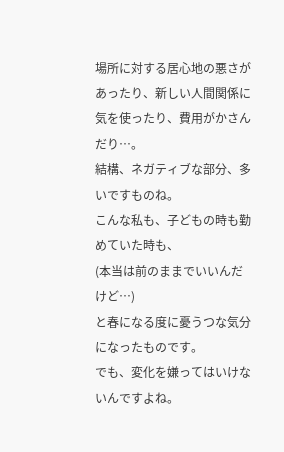場所に対する居心地の悪さがあったり、新しい人間関係に気を使ったり、費用がかさんだり…。
結構、ネガティブな部分、多いですものね。
こんな私も、子どもの時も勤めていた時も、
(本当は前のままでいいんだけど…)
と春になる度に憂うつな気分になったものです。
でも、変化を嫌ってはいけないんですよね。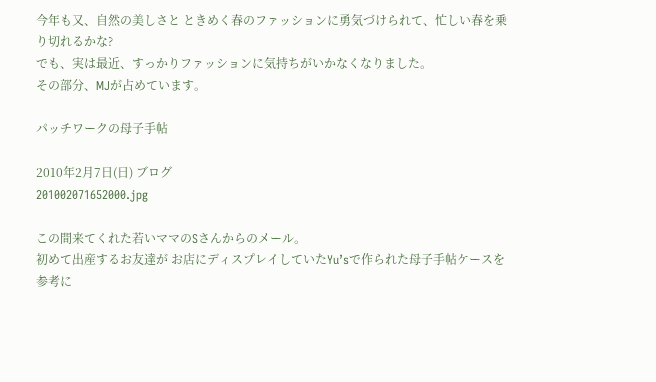今年も又、自然の美しさと ときめく春のファッションに勇気づけられて、忙しい春を乗り切れるかな?
でも、実は最近、すっかりファッションに気持ちがいかなくなりました。
その部分、MJが占めています。

パッチワークの母子手帖

2010年2月7日(日) ブログ
201002071652000.jpg

この間来てくれた若いママのSさんからのメール。
初めて出産するお友達が お店にディスプレイしていたYu’sで作られた母子手帖ケースを参考に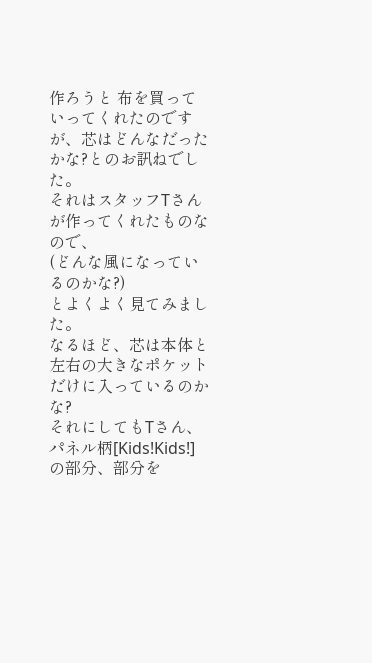作ろうと 布を買っていってくれたのですが、芯はどんなだったかな?とのお訊ねでした。
それはスタッフTさんが作ってくれたものなので、
(どんな風になっているのかな?)
とよくよく見てみました。
なるほど、芯は本体と左右の大きなポケットだけに入っているのかな?
それにしてもTさん、パネル柄[Kids!Kids!]の部分、部分を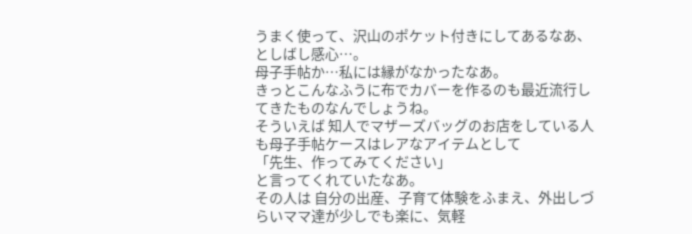うまく使って、沢山のポケット付きにしてあるなあ、としばし感心…。
母子手帖か…私には縁がなかったなあ。
きっとこんなふうに布でカバーを作るのも最近流行してきたものなんでしょうね。
そういえば 知人でマザーズバッグのお店をしている人も母子手帖ケースはレアなアイテムとして
「先生、作ってみてください」
と言ってくれていたなあ。
その人は 自分の出産、子育て体験をふまえ、外出しづらいママ達が少しでも楽に、気軽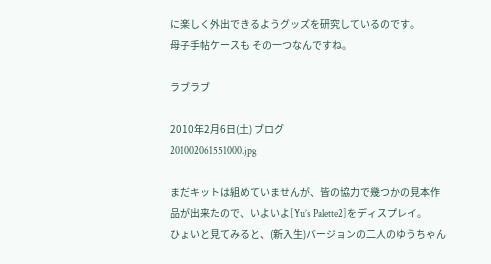に楽しく外出できるようグッズを研究しているのです。
母子手帖ケースも その一つなんですね。

ラブラブ

2010年2月6日(土) ブログ
201002061551000.jpg

まだキットは組めていませんが、皆の協力で幾つかの見本作品が出来たので、いよいよ[Yu’s Palette2]をディスプレイ。
ひょいと見てみると、(新入生)バージョンの二人のゆうちゃん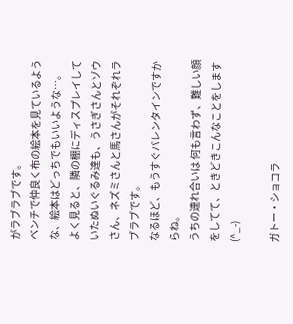がラブラブです。
ベンチで仲良く布の絵本を見ているような、絵本はどっちでもいいような…。
よく見ると、隣の棚にディスプレイしていたぬいぐるみ達も、うさぎさんとゾウさん、ネズミさんと馬さんがそれぞれラブラブです。
なるほど、もうすぐバレンタインですからね。
うちの連れ合いは 何も言わず、難しい顔をしてて、ときどきこんなことをします(^_-)

ガトー・ショコラ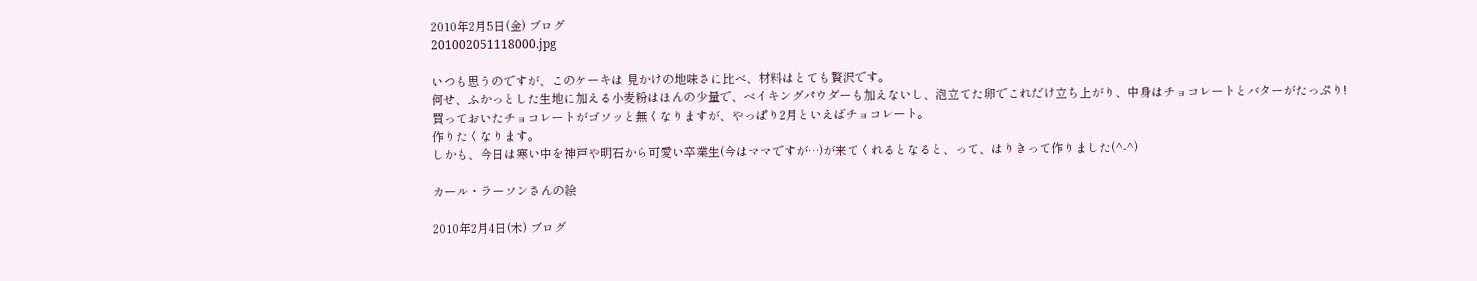2010年2月5日(金) ブログ
201002051118000.jpg

いつも思うのですが、このケーキは 見かけの地味さに比べ、材料はとても贅沢です。
何せ、ふかっとした生地に加える小麦粉はほんの少量で、ベイキングパウダーも加えないし、泡立てた卵でこれだけ立ち上がり、中身はチョコレートとバターがたっぷり!
買っておいたチョコレートがゴソッと無くなりますが、やっぱり2月といえばチョコレート。
作りたくなります。
しかも、今日は寒い中を神戸や明石から可愛い卒業生(今はママですが…)が来てくれるとなると、って、はりきって作りました(^-^)

カール・ラーソンさんの絵

2010年2月4日(木) ブログ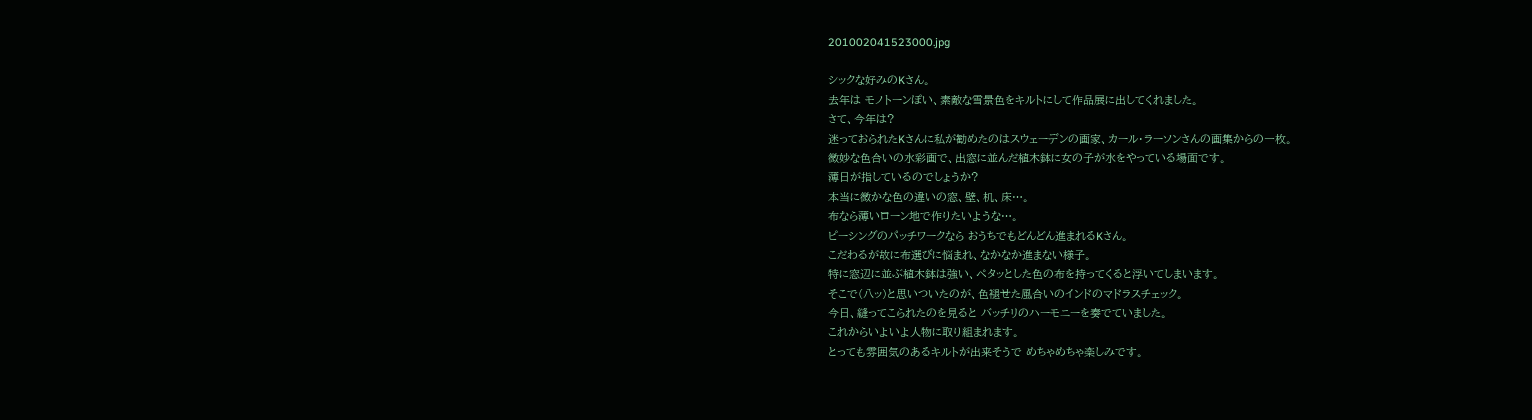201002041523000.jpg

シックな好みのKさん。
去年は モノトーンぽい、素敵な雪景色をキルトにして作品展に出してくれました。
さて、今年は?
迷っておられたKさんに私が勧めたのはスウェーデンの画家、カール・ラーソンさんの画集からの一枚。
微妙な色合いの水彩画で、出窓に並んだ植木鉢に女の子が水をやっている場面です。
薄日が指しているのでしょうか?
本当に微かな色の違いの窓、壁、机、床…。
布なら薄いローン地で作りたいような…。
ピーシングのパッチワークなら おうちでもどんどん進まれるKさん。
こだわるが故に布選びに悩まれ、なかなか進まない様子。
特に窓辺に並ぶ植木鉢は強い、ペタッとした色の布を持ってくると浮いてしまいます。
そこで(八ッ)と思いついたのが、色褪せた風合いのインドのマドラスチェック。
今日、縫ってこられたのを見ると バッチリのハーモニーを奏でていました。
これからいよいよ人物に取り組まれます。
とっても雰囲気のあるキルトが出来そうで めちゃめちゃ楽しみです。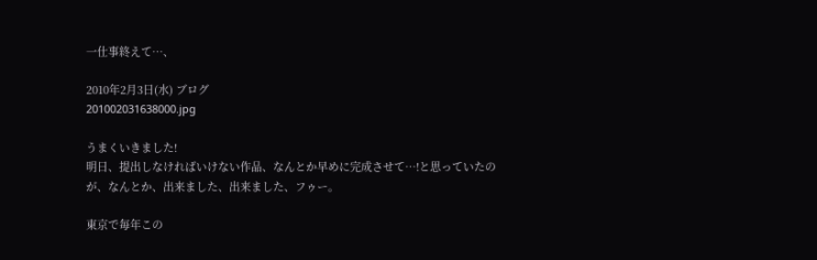一仕事終えて…、

2010年2月3日(水) ブログ
201002031638000.jpg

うまくいきました!
明日、提出しなければいけない作品、なんとか早めに完成させて…!と思っていたのが、なんとか、出来ました、出来ました、フゥー。

東京で毎年この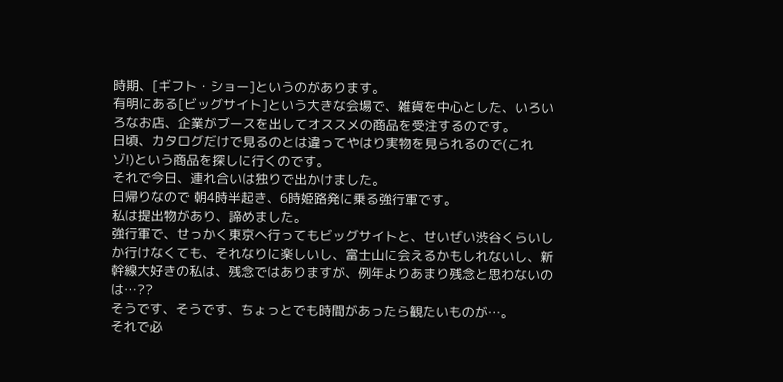時期、[ギフト・ショー]というのがあります。
有明にある[ビッグサイト]という大きな会場で、雑貨を中心とした、いろいろなお店、企業がブースを出してオススメの商品を受注するのです。
日頃、カタログだけで見るのとは違ってやはり実物を見られるので(これゾ!)という商品を探しに行くのです。
それで今日、連れ合いは独りで出かけました。
日帰りなので 朝4時半起き、6時姫路発に乗る強行軍です。
私は提出物があり、諦めました。
強行軍で、せっかく東京へ行ってもビッグサイトと、せいぜい渋谷くらいしか行けなくても、それなりに楽しいし、富士山に会えるかもしれないし、新幹線大好きの私は、残念ではありますが、例年よりあまり残念と思わないのは…??
そうです、そうです、ちょっとでも時間があったら観たいものが…。
それで必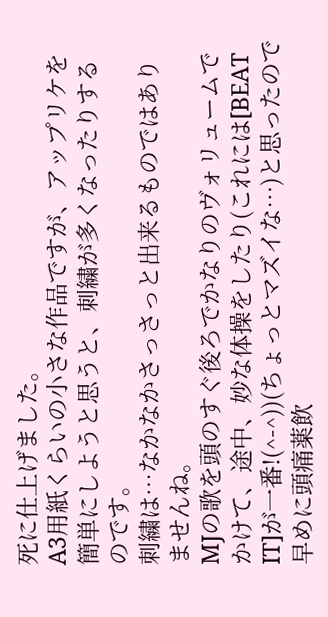死に仕上げました。
A3用紙くらいの小さな作品ですが、アップリケを簡単にしようと思うと、刺繍が多くなったりするのです。
刺繍は…なかなかさっさっと出来るものではありませんね。
MJの歌を頭のすぐ後ろでかなりのヴォリュームでかけて、途中、妙な体操をしたり(これには[BEAT IT]が一番!(^-^))(ちょっとマズイな…)と思ったので早めに頭痛薬飲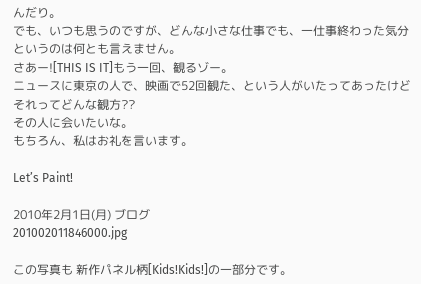んだり。
でも、いつも思うのですが、どんな小さな仕事でも、一仕事終わった気分というのは何とも言えません。
さあー![THIS IS IT]もう一回、観るゾー。
ニュースに東京の人で、映画で52回観た、という人がいたってあったけどそれってどんな観方??
その人に会いたいな。
もちろん、私はお礼を言います。

Let’s Paint!

2010年2月1日(月) ブログ
201002011846000.jpg

この写真も 新作パネル柄[Kids!Kids!]の一部分です。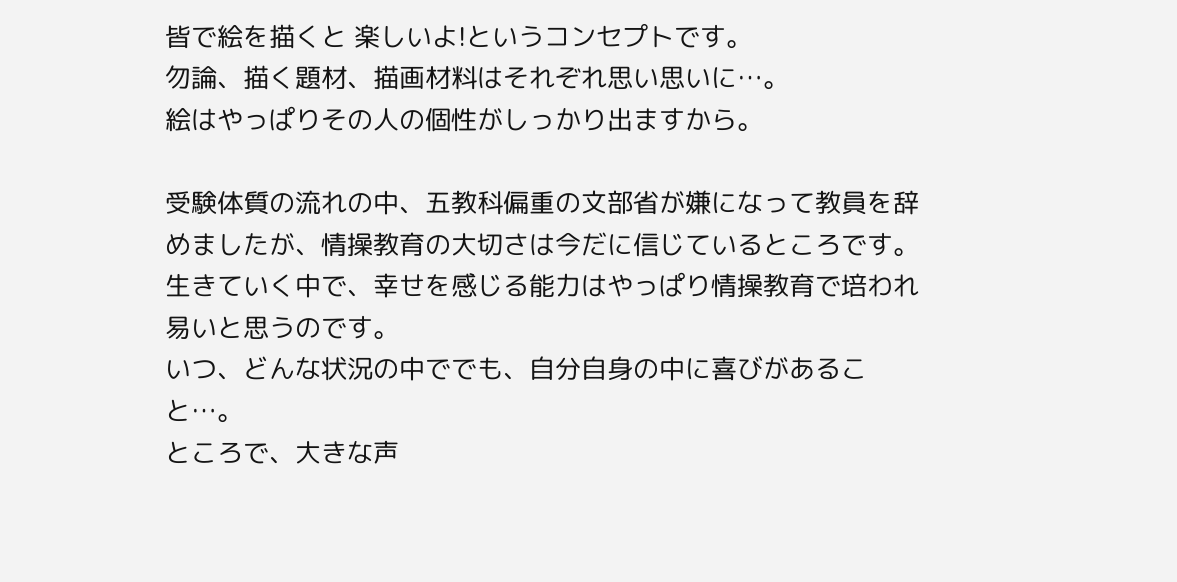皆で絵を描くと 楽しいよ!というコンセプトです。
勿論、描く題材、描画材料はそれぞれ思い思いに…。
絵はやっぱりその人の個性がしっかり出ますから。

受験体質の流れの中、五教科偏重の文部省が嫌になって教員を辞めましたが、情操教育の大切さは今だに信じているところです。
生きていく中で、幸せを感じる能力はやっぱり情操教育で培われ易いと思うのです。
いつ、どんな状況の中ででも、自分自身の中に喜びがあること…。
ところで、大きな声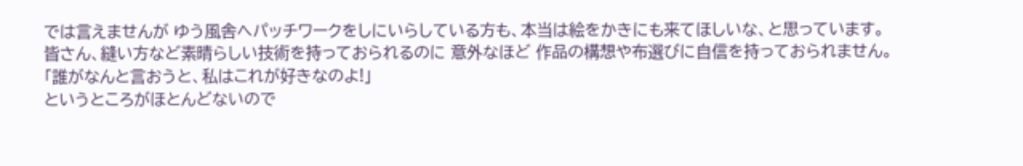では言えませんが ゆう風舎へパッチワークをしにいらしている方も、本当は絵をかきにも来てほしいな、と思っています。
皆さん、縫い方など素晴らしい技術を持っておられるのに 意外なほど 作品の構想や布選びに自信を持っておられません。
「誰がなんと言おうと、私はこれが好きなのよ!」
というところがほとんどないので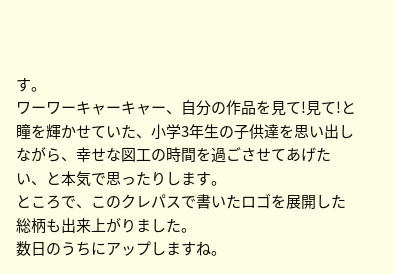す。
ワーワーキャーキャー、自分の作品を見て!見て!と瞳を輝かせていた、小学3年生の子供達を思い出しながら、幸せな図工の時間を過ごさせてあげたい、と本気で思ったりします。
ところで、このクレパスで書いたロゴを展開した総柄も出来上がりました。
数日のうちにアップしますね。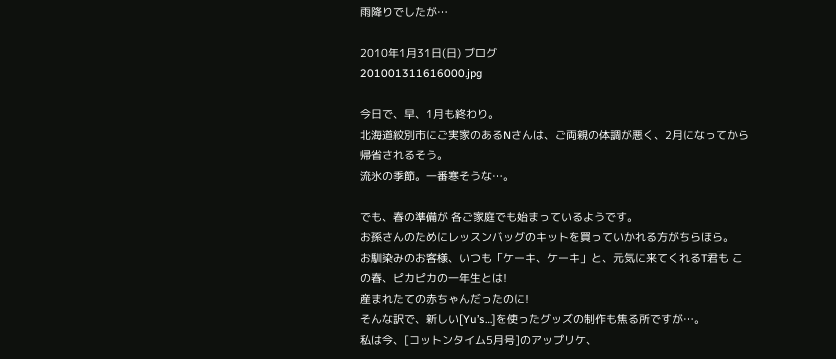雨降りでしたが…

2010年1月31日(日) ブログ
201001311616000.jpg

今日で、早、1月も終わり。
北海道紋別市にご実家のあるNさんは、ご両親の体調が悪く、2月になってから帰省されるそう。
流氷の季節。一番寒そうな…。

でも、春の準備が 各ご家庭でも始まっているようです。
お孫さんのためにレッスンバッグのキットを買っていかれる方がちらほら。
お馴染みのお客様、いつも「ケーキ、ケーキ」と、元気に来てくれるT君も この春、ピカピカの一年生とは!
産まれたての赤ちゃんだったのに!
そんな訳で、新しい[Yu’s…]を使ったグッズの制作も焦る所ですが…。
私は今、[コットンタイム5月号]のアップリケ、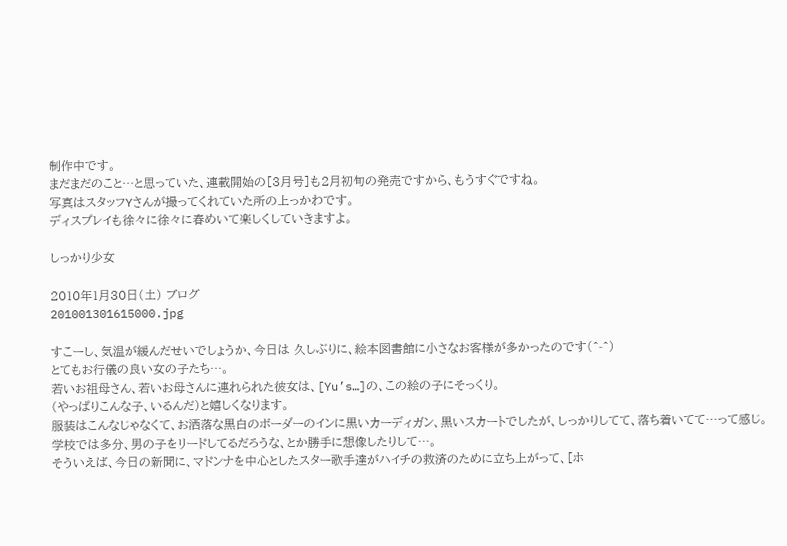制作中です。
まだまだのこと…と思っていた、連載開始の[3月号]も2月初旬の発売ですから、もうすぐですね。
写真はスタッフYさんが撮ってくれていた所の上っかわです。
ディスプレイも徐々に徐々に春めいて楽しくしていきますよ。

しっかり少女

2010年1月30日(土) ブログ
201001301615000.jpg

すこーし、気温が緩んだせいでしょうか、今日は 久しぶりに、絵本図書館に小さなお客様が多かったのです(^-^)
とてもお行儀の良い女の子たち…。
若いお祖母さん、若いお母さんに連れられた彼女は、[Yu’s…]の、この絵の子にそっくり。
(やっぱりこんな子、いるんだ)と嬉しくなります。
服装はこんなじゃなくて、お洒落な黒白のボーダーのインに黒いカーディガン、黒いスカートでしたが、しっかりしてて、落ち着いてて…って感じ。
学校では多分、男の子をリードしてるだろうな、とか勝手に想像したりして…。
そういえば、今日の新聞に、マドンナを中心としたスター歌手達がハイチの救済のために立ち上がって、[ホ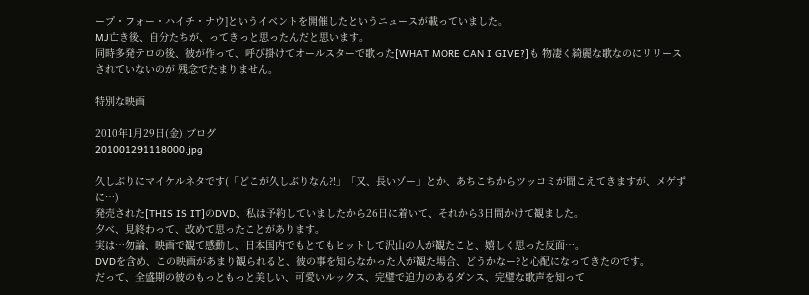ープ・フォー・ハイチ・ナウ]というイベントを開催したというニュースが載っていました。
MJ亡き後、自分たちが、ってきっと思ったんだと思います。
同時多発テロの後、彼が作って、呼び掛けてオールスターで歌った[WHAT MORE CAN I GIVE?]も 物凄く綺麗な歌なのにリリースされていないのが 残念でたまりません。

特別な映画

2010年1月29日(金) ブログ
201001291118000.jpg

久しぶりにマイケルネタです(「どこが久しぶりなん?!」「又、長いゾー」とか、あちこちからツッコミが聞こえてきますが、メゲずに…)
発売された[THIS IS IT]のDVD、私は予約していましたから26日に着いて、それから3日間かけて観ました。
夕べ、見終わって、改めて思ったことがあります。
実は…勿論、映画で観て感動し、日本国内でもとてもヒットして沢山の人が観たこと、嬉しく思った反面…。
DVDを含め、この映画があまり観られると、彼の事を知らなかった人が観た場合、どうかなー?と心配になってきたのです。
だって、全盛期の彼のもっともっと美しい、可愛いルックス、完璧で迫力のあるダンス、完璧な歌声を知って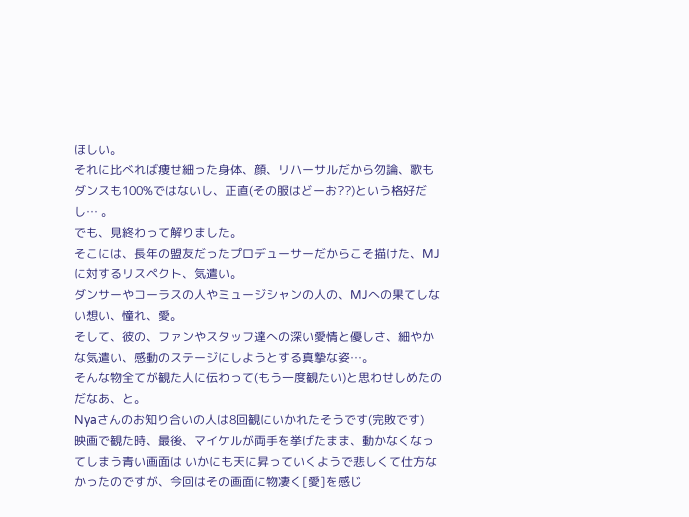ほしい。
それに比べれば痩せ細った身体、顔、リハーサルだから勿論、歌もダンスも100%ではないし、正直(その服はどーお??)という格好だし… 。
でも、見終わって解りました。
そこには、長年の盟友だったプロデューサーだからこそ描けた、MJに対するリスペクト、気遣い。
ダンサーやコーラスの人やミュージシャンの人の、MJへの果てしない想い、憧れ、愛。
そして、彼の、ファンやスタッフ達への深い愛情と優しさ、細やかな気遣い、感動のステージにしようとする真摯な姿…。
そんな物全てが観た人に伝わって(もう一度観たい)と思わせしめたのだなあ、と。
Nyaさんのお知り合いの人は8回観にいかれたそうです(完敗です)
映画で観た時、最後、マイケルが両手を挙げたまま、動かなくなってしまう青い画面は いかにも天に昇っていくようで悲しくて仕方なかったのですが、今回はその画面に物凄く[愛]を感じ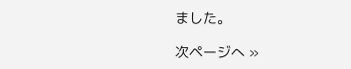ました。

次ページへ »